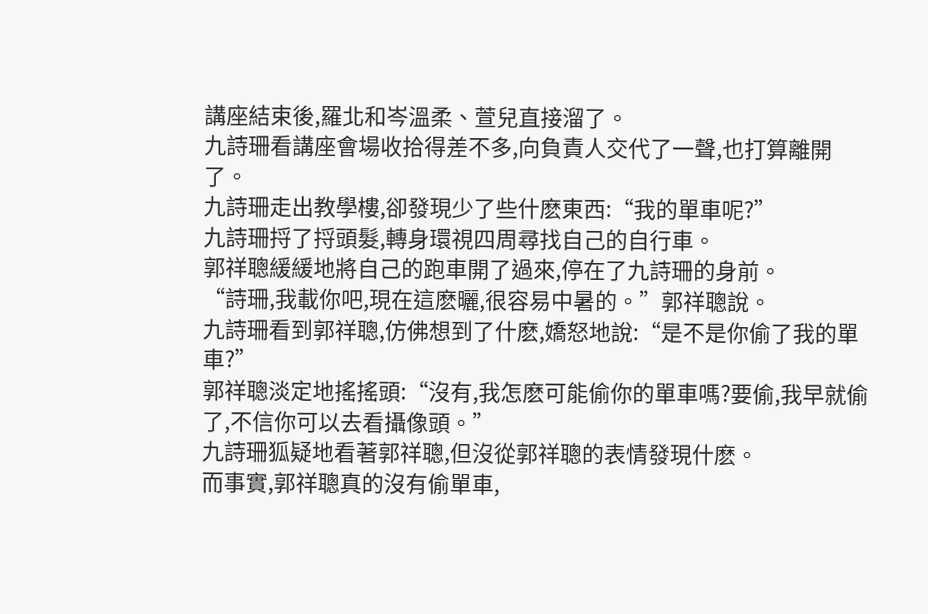講座結束後,羅北和岑溫柔、萱兒直接溜了。
九詩珊看講座會場收拾得差不多,向負責人交代了一聲,也打算離開了。
九詩珊走出教學樓,卻發現少了些什麽東西:“我的單車呢?”
九詩珊捋了捋頭髮,轉身環視四周尋找自己的自行車。
郭祥聰緩緩地將自己的跑車開了過來,停在了九詩珊的身前。
“詩珊,我載你吧,現在這麽曬,很容易中暑的。”郭祥聰說。
九詩珊看到郭祥聰,仿佛想到了什麽,嬌怒地說:“是不是你偷了我的單車?”
郭祥聰淡定地搖搖頭:“沒有,我怎麽可能偷你的單車嗎?要偷,我早就偷了,不信你可以去看攝像頭。”
九詩珊狐疑地看著郭祥聰,但沒從郭祥聰的表情發現什麽。
而事實,郭祥聰真的沒有偷單車,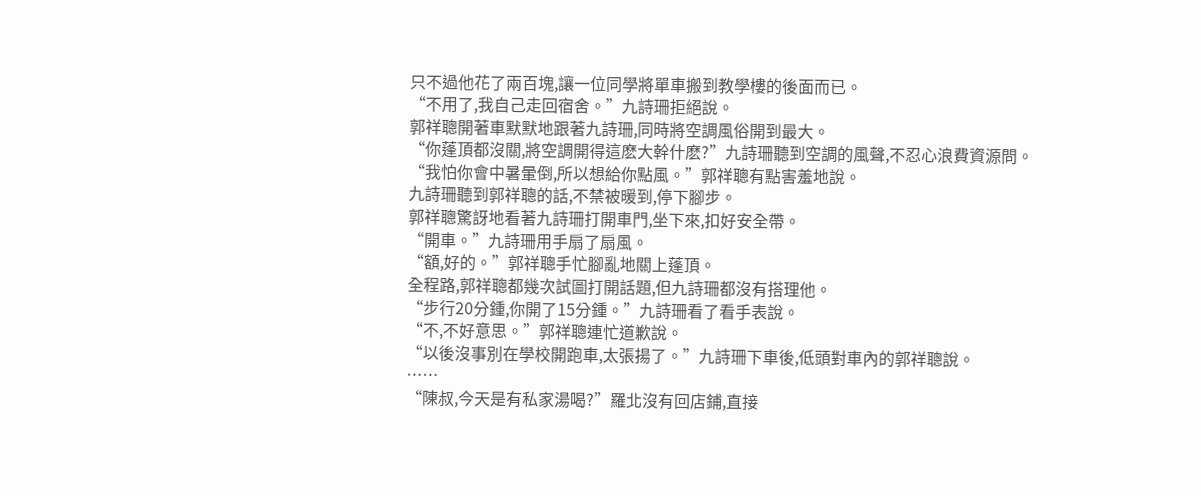只不過他花了兩百塊,讓一位同學將單車搬到教學樓的後面而已。
“不用了,我自己走回宿舍。”九詩珊拒絕說。
郭祥聰開著車默默地跟著九詩珊,同時將空調風俗開到最大。
“你蓬頂都沒關,將空調開得這麽大幹什麽?”九詩珊聽到空調的風聲,不忍心浪費資源問。
“我怕你會中暑暈倒,所以想給你點風。”郭祥聰有點害羞地說。
九詩珊聽到郭祥聰的話,不禁被暖到,停下腳步。
郭祥聰驚訝地看著九詩珊打開車門,坐下來,扣好安全帶。
“開車。”九詩珊用手扇了扇風。
“額,好的。”郭祥聰手忙腳亂地關上蓬頂。
全程路,郭祥聰都幾次試圖打開話題,但九詩珊都沒有搭理他。
“步行20分鍾,你開了15分鍾。”九詩珊看了看手表說。
“不,不好意思。”郭祥聰連忙道歉說。
“以後沒事別在學校開跑車,太張揚了。”九詩珊下車後,低頭對車內的郭祥聰說。
……
“陳叔,今天是有私家湯喝?”羅北沒有回店鋪,直接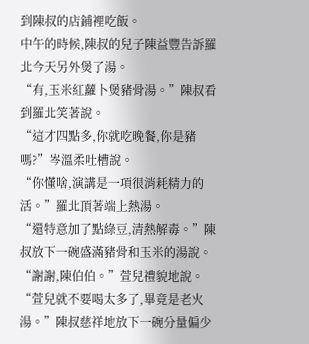到陳叔的店鋪裡吃飯。
中午的時候,陳叔的兒子陳益豐告訴羅北今天另外煲了湯。
“有,玉米紅蘿卜煲豬骨湯。”陳叔看到羅北笑著說。
“這才四點多,你就吃晚餐,你是豬嗎?”岑溫柔吐槽說。
“你懂啥,演講是一項很消耗精力的活。”羅北頂著端上熱湯。
“還特意加了點綠豆,清熱解毒。”陳叔放下一碗盛滿豬骨和玉米的湯說。
“謝謝,陳伯伯。”萱兒禮貌地說。
“萱兒就不要喝太多了,畢竟是老火湯。”陳叔慈祥地放下一碗分量偏少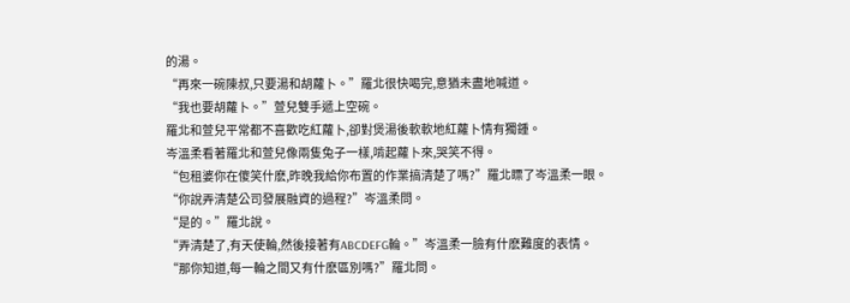的湯。
“再來一碗陳叔,只要湯和胡蘿卜。”羅北很快喝完,意猶未盡地喊道。
“我也要胡蘿卜。”萱兒雙手遞上空碗。
羅北和萱兒平常都不喜歡吃紅蘿卜,卻對煲湯後軟軟地紅蘿卜情有獨鍾。
岑溫柔看著羅北和萱兒像兩隻兔子一樣,啃起蘿卜來,哭笑不得。
“包租婆你在傻笑什麽,昨晚我給你布置的作業搞清楚了嗎?”羅北瞟了岑溫柔一眼。
“你說弄清楚公司發展融資的過程?”岑溫柔問。
“是的。”羅北說。
“弄清楚了,有天使輪,然後接著有ABCDEFG輪。”岑溫柔一臉有什麽難度的表情。
“那你知道,每一輪之間又有什麽區別嗎?”羅北問。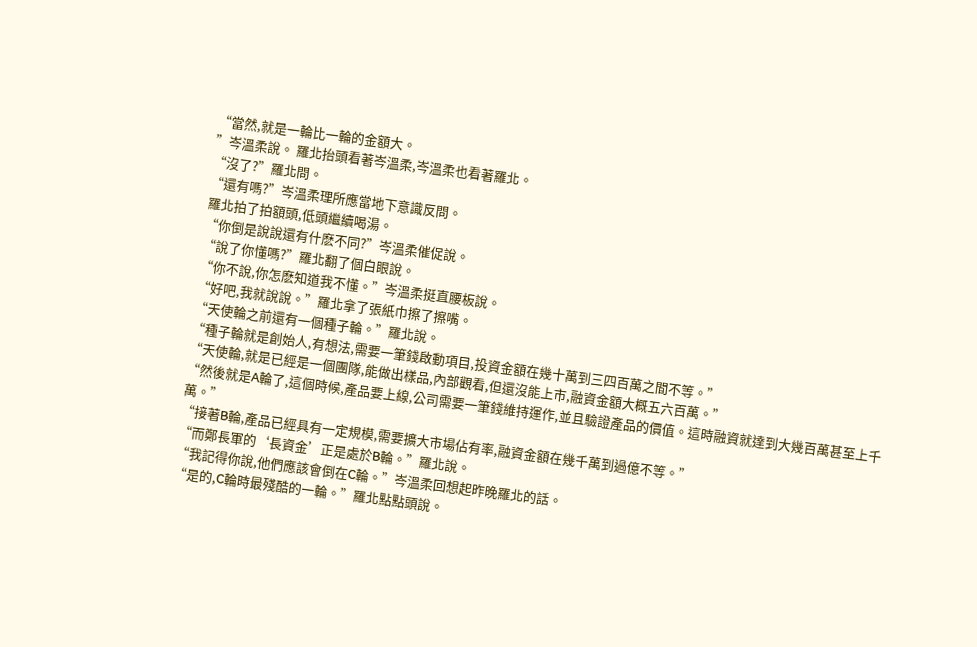“當然,就是一輪比一輪的金額大。
”岑溫柔說。 羅北抬頭看著岑溫柔,岑溫柔也看著羅北。
“沒了?”羅北問。
“還有嗎?”岑溫柔理所應當地下意識反問。
羅北拍了拍額頭,低頭繼續喝湯。
“你倒是說說還有什麽不同?”岑溫柔催促說。
“說了你懂嗎?”羅北翻了個白眼說。
“你不說,你怎麽知道我不懂。”岑溫柔挺直腰板說。
“好吧,我就說說。”羅北拿了張紙巾擦了擦嘴。
“天使輪之前還有一個種子輪。”羅北說。
“種子輪就是創始人,有想法,需要一筆錢啟動項目,投資金額在幾十萬到三四百萬之間不等。”
“天使輪,就是已經是一個團隊,能做出樣品,內部觀看,但還沒能上市,融資金額大概五六百萬。”
“然後就是A輪了,這個時候,產品要上線,公司需要一筆錢維持運作,並且驗證產品的價值。這時融資就達到大幾百萬甚至上千萬。”
“接著B輪,產品已經具有一定規模,需要擴大市場佔有率,融資金額在幾千萬到過億不等。”
“而鄭長軍的‘長資金’正是處於B輪。”羅北說。
“我記得你說,他們應該會倒在C輪。”岑溫柔回想起昨晚羅北的話。
“是的,C輪時最殘酷的一輪。”羅北點點頭說。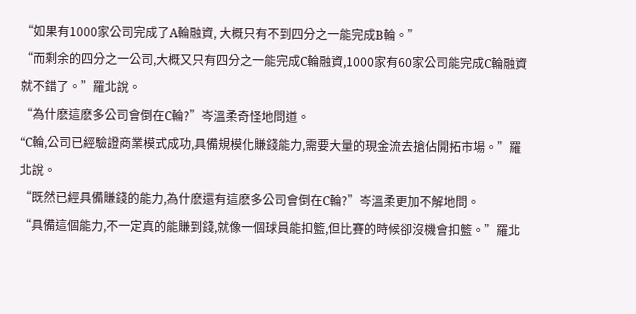“如果有1000家公司完成了A輪融資, 大概只有不到四分之一能完成B輪。”
“而剩余的四分之一公司,大概又只有四分之一能完成C輪融資,1000家有60家公司能完成C輪融資就不錯了。”羅北說。
“為什麽這麽多公司會倒在C輪?”岑溫柔奇怪地問道。
“C輪,公司已經驗證商業模式成功,具備規模化賺錢能力,需要大量的現金流去搶佔開拓市場。”羅北說。
“既然已經具備賺錢的能力,為什麽還有這麽多公司會倒在C輪?”岑溫柔更加不解地問。
“具備這個能力,不一定真的能賺到錢,就像一個球員能扣籃,但比賽的時候卻沒機會扣籃。”羅北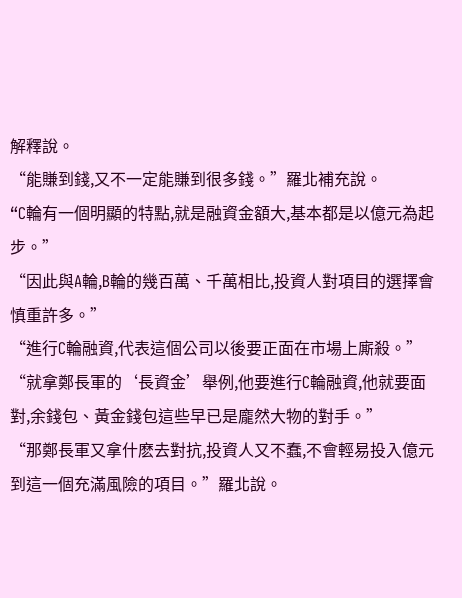解釋說。
“能賺到錢,又不一定能賺到很多錢。”羅北補充說。
“C輪有一個明顯的特點,就是融資金額大,基本都是以億元為起步。”
“因此與A輪,B輪的幾百萬、千萬相比,投資人對項目的選擇會慎重許多。”
“進行C輪融資,代表這個公司以後要正面在市場上廝殺。”
“就拿鄭長軍的‘長資金’舉例,他要進行C輪融資,他就要面對,余錢包、黃金錢包這些早已是龐然大物的對手。”
“那鄭長軍又拿什麽去對抗,投資人又不蠢,不會輕易投入億元到這一個充滿風險的項目。”羅北說。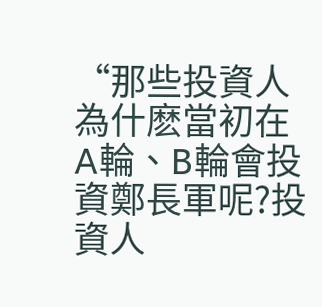“那些投資人為什麽當初在A輪、B輪會投資鄭長軍呢?投資人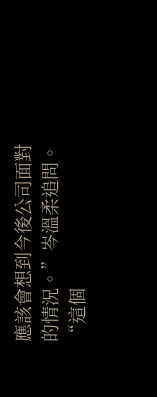應該會想到今後公司面對的情況。”岑溫柔追問。
“這個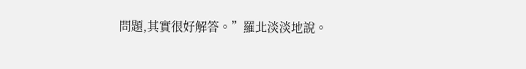問題,其實很好解答。”羅北淡淡地說。